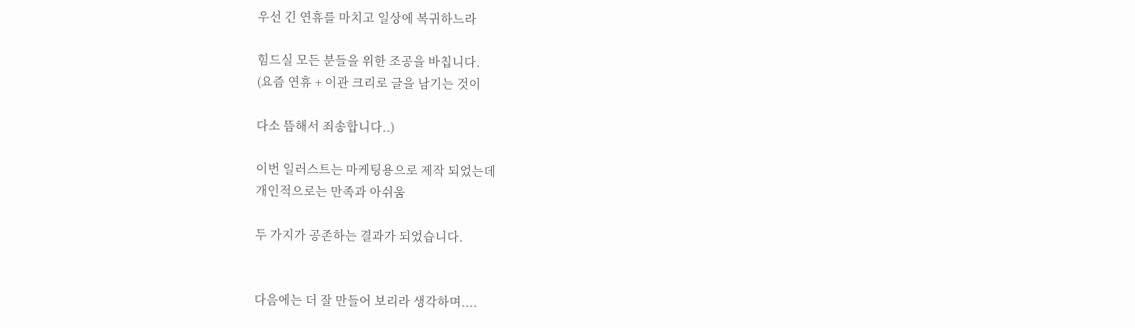우선 긴 연휴를 마치고 일상에 복귀하느라

힘드실 모든 분들을 위한 조공을 바칩니다.
(요즘 연휴 + 이관 크리로 글을 남기는 것이

다소 뜸해서 죄송합니다..)

이번 일러스트는 마케팅용으로 제작 되었는데
개인적으로는 만족과 아쉬움

두 가지가 공존하는 결과가 되었습니다.


다음에는 더 잘 만들어 보리라 생각하며....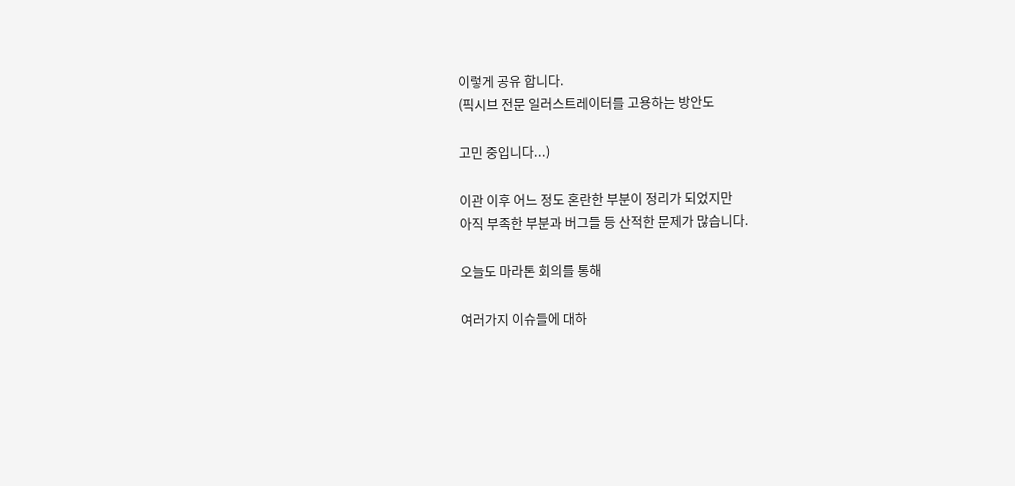이렇게 공유 합니다.
(픽시브 전문 일러스트레이터를 고용하는 방안도

고민 중입니다...)

이관 이후 어느 정도 혼란한 부분이 정리가 되었지만
아직 부족한 부분과 버그들 등 산적한 문제가 많습니다.

오늘도 마라톤 회의를 통해

여러가지 이슈들에 대하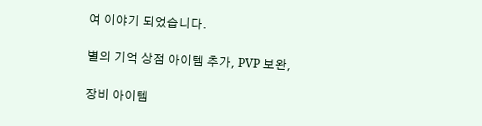여 이야기 되었습니다.

별의 기억 상점 아이템 추가, PVP 보완,

장비 아이템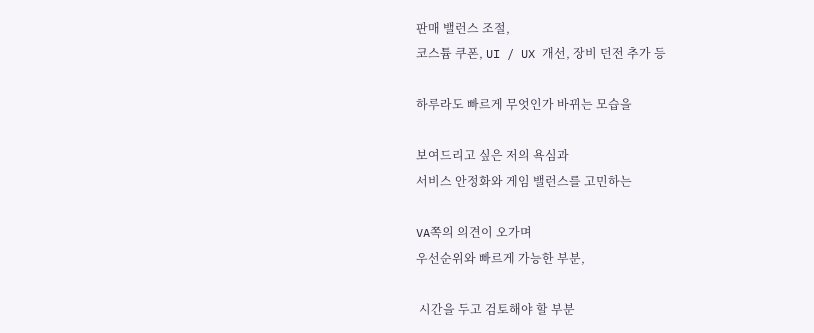판매 밸런스 조절,
코스튬 쿠폰, UI / UX 개선, 장비 던전 추가 등

하루라도 빠르게 무엇인가 바뀌는 모습을

보여드리고 싶은 저의 욕심과
서비스 안정화와 게임 밸런스를 고민하는

VA쪽의 의견이 오가며
우선순위와 빠르게 가능한 부분,

 시간을 두고 검토해야 할 부분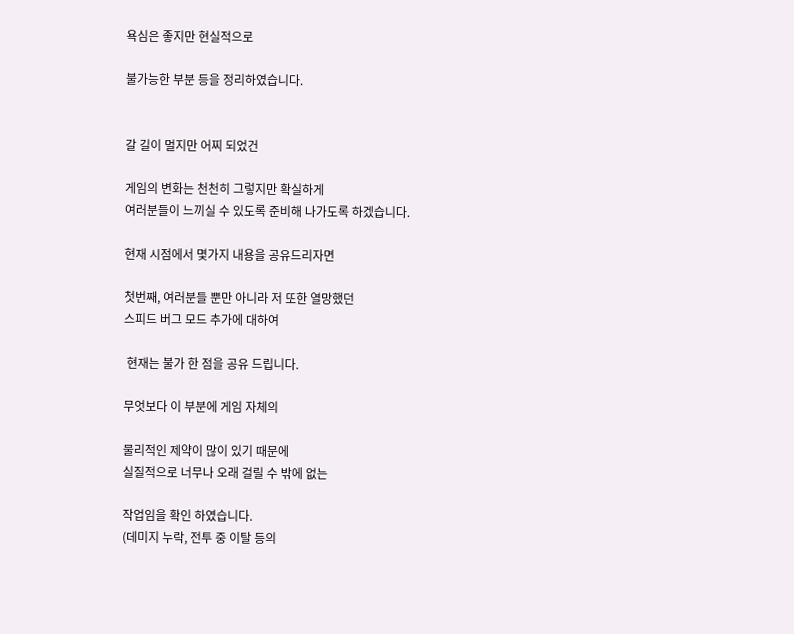욕심은 좋지만 현실적으로

불가능한 부분 등을 정리하였습니다.


갈 길이 멀지만 어찌 되었건

게임의 변화는 천천히 그렇지만 확실하게
여러분들이 느끼실 수 있도록 준비해 나가도록 하겠습니다.

현재 시점에서 몇가지 내용을 공유드리자면

첫번째, 여러분들 뿐만 아니라 저 또한 열망했던
스피드 버그 모드 추가에 대하여

 현재는 불가 한 점을 공유 드립니다.

무엇보다 이 부분에 게임 자체의

물리적인 제약이 많이 있기 때문에
실질적으로 너무나 오래 걸릴 수 밖에 없는

작업임을 확인 하였습니다.
(데미지 누락, 전투 중 이탈 등의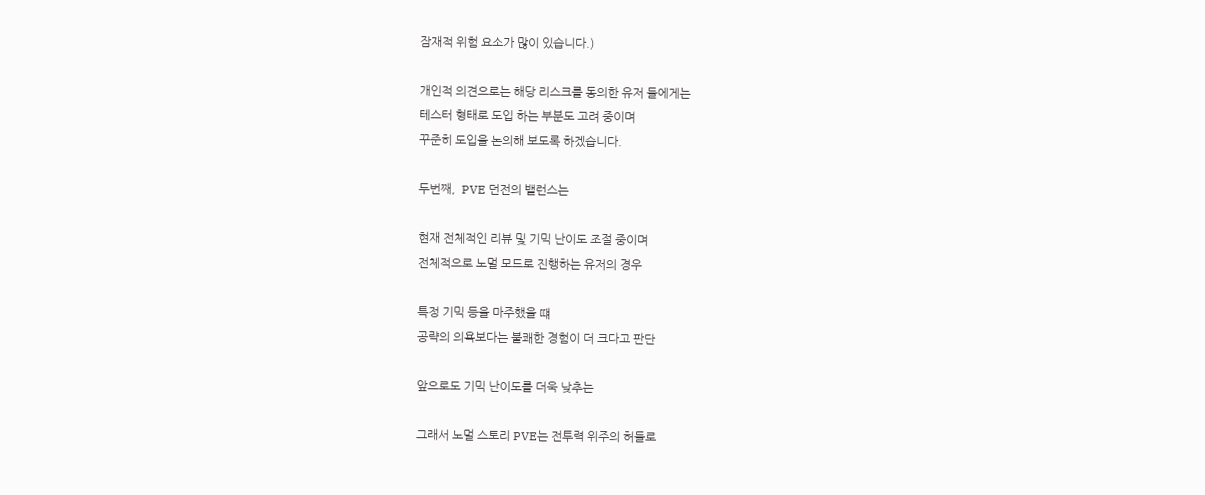잠재적 위험 요소가 많이 있습니다.)

개인적 의견으로는 해당 리스크를 동의한 유저 들에게는
테스터 형태로 도입 하는 부분도 고려 중이며
꾸준히 도입을 논의해 보도록 하겠습니다.

두번째,  PVE 던전의 밸런스는

현재 전체적인 리뷰 및 기믹 난이도 조절 중이며
전체적으로 노멀 모드로 진행하는 유저의 경우

특정 기믹 등을 마주했을 떄
공략의 의욕보다는 불쾌한 경험이 더 크다고 판단

앞으로도 기믹 난이도를 더욱 낮추는

그래서 노멀 스토리 PVE는 전투력 위주의 허들로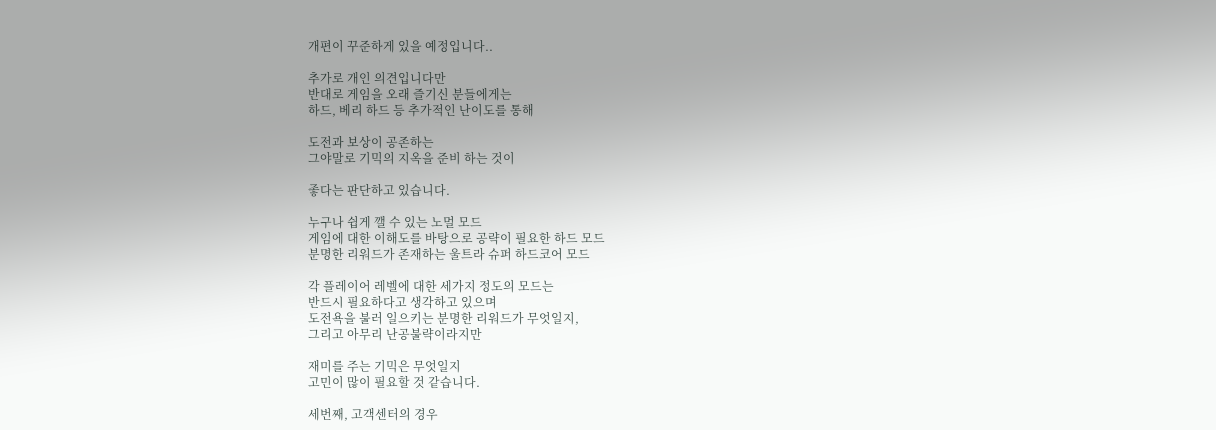개편이 꾸준하게 있을 예정입니다..

추가로 개인 의견입니다만
반대로 게임을 오래 즐기신 분들에게는
하드, 베리 하드 등 추가적인 난이도를 통해

도전과 보상이 공존하는
그야말로 기믹의 지옥을 준비 하는 것이

좋다는 판단하고 있습니다.

누구나 쉽게 깰 수 있는 노멀 모드
게임에 대한 이해도를 바탕으로 공략이 필요한 하드 모드
분명한 리워드가 존재하는 울트라 슈퍼 하드코어 모드

각 플레이어 레벨에 대한 세가지 정도의 모드는
반드시 필요하다고 생각하고 있으며
도전욕을 불러 일으키는 분명한 리워드가 무엇일지,
그리고 아무리 난공불략이라지만

재미를 주는 기믹은 무엇일지
고민이 많이 필요할 것 같습니다.

세번째, 고객센터의 경우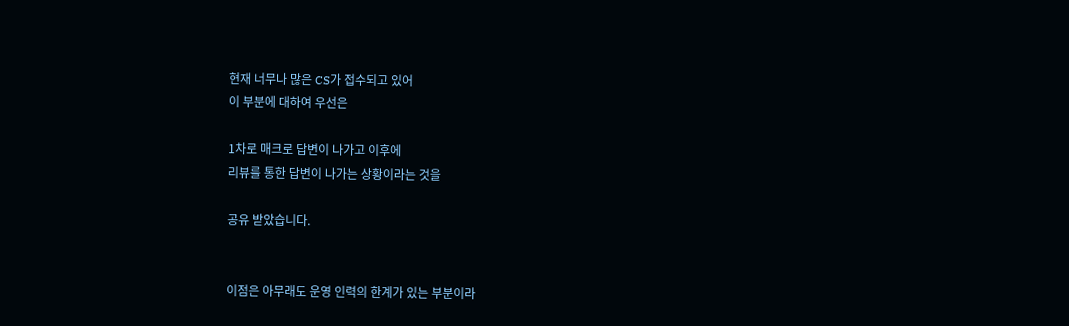현재 너무나 많은 CS가 접수되고 있어
이 부분에 대하여 우선은

1차로 매크로 답변이 나가고 이후에
리뷰를 통한 답변이 나가는 상황이라는 것을

공유 받았습니다.


이점은 아무래도 운영 인력의 한계가 있는 부분이라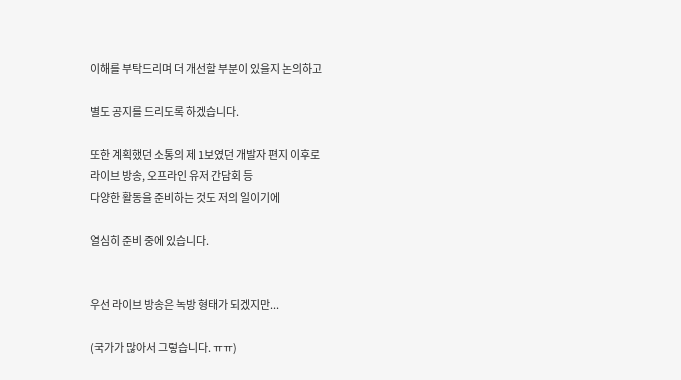이해를 부탁드리며 더 개선할 부분이 있을지 논의하고

별도 공지를 드리도록 하겠습니다.

또한 계획했던 소통의 제 1보였던 개발자 편지 이후로
라이브 방송, 오프라인 유저 간담회 등
다양한 활동을 준비하는 것도 저의 일이기에

열심히 준비 중에 있습니다.


우선 라이브 방송은 녹방 형태가 되겠지만...

(국가가 많아서 그렇습니다. ㅠㅠ)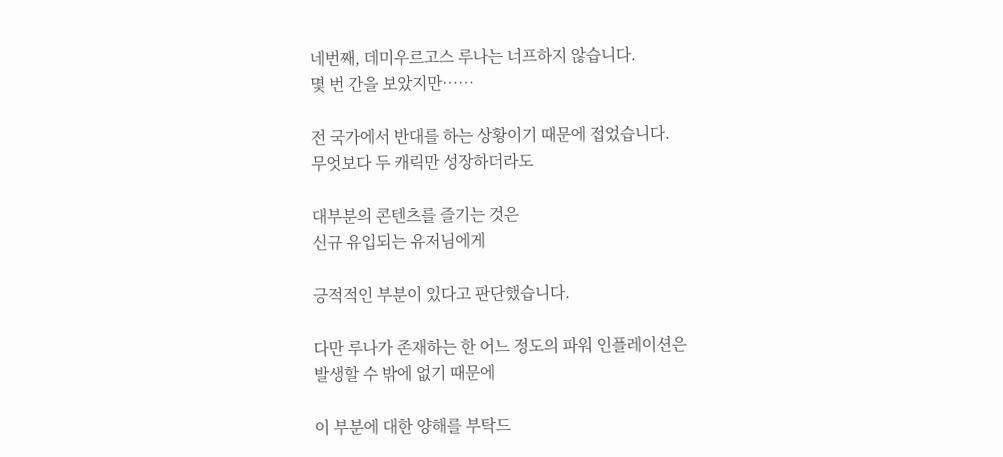네번째, 데미우르고스 루나는 너프하지 않습니다.
몇 번 간을 보았지만……

전 국가에서 반대를 하는 상황이기 때문에 접었습니다.
무엇보다 두 캐릭만 성장하더라도

대부분의 콘텐츠를 즐기는 것은
신규 유입되는 유저님에게

긍적적인 부분이 있다고 판단했습니다.

다만 루나가 존재하는 한 어느 정도의 파워 인플레이션은
발생할 수 밖에 없기 때문에

이 부분에 대한 양해를 부탁드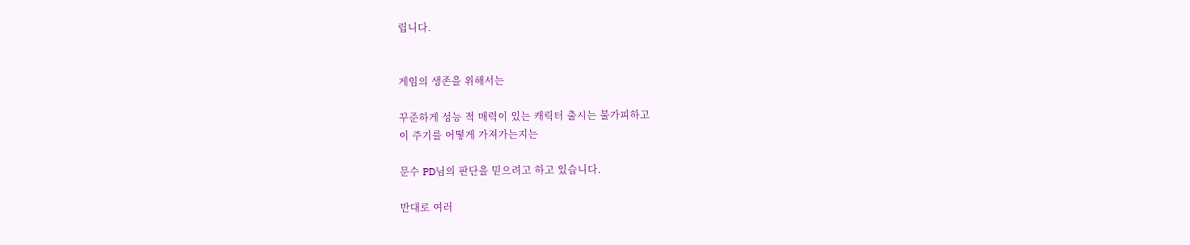립니다.


게임의 생존을 위해서는

꾸준하게 성능 적 매력이 있는 캐릭터 출시는 불가피하고
이 주기를 어떻게 가져가는지는

문수 PD님의 판단을 믿으려고 하고 있습니다.

반대로 여러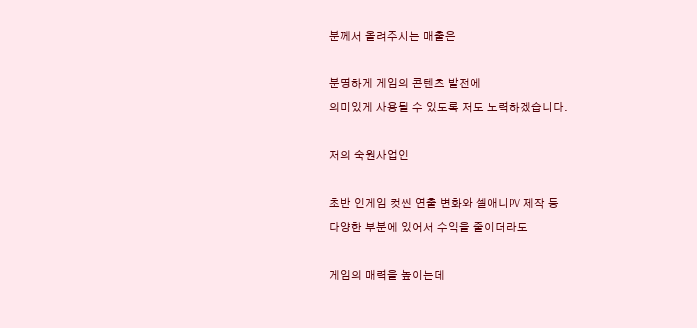분께서 올려주시는 매출은

분명하게 게임의 콘텐츠 발전에
의미있게 사용될 수 있도록 저도 노력하겠습니다.

저의 숙원사업인

초반 인게임 컷씬 연출 변화와 셀애니PV 제작 등
다양한 부분에 있어서 수익을 줄이더라도

게임의 매력을 높이는데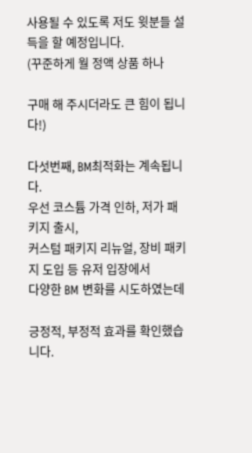사용될 수 있도록 저도 윗분들 설득을 할 예정입니다.
(꾸준하게 월 정액 상품 하나

구매 해 주시더라도 큰 힘이 됩니다!)

다섯번째, BM최적화는 계속됩니다.
우선 코스튬 가격 인하, 저가 패키지 출시,
커스텀 패키지 리뉴얼, 장비 패키지 도입 등 유저 입장에서
다양한 BM 변화를 시도하였는데

긍정적, 부정적 효과를 확인했습니다.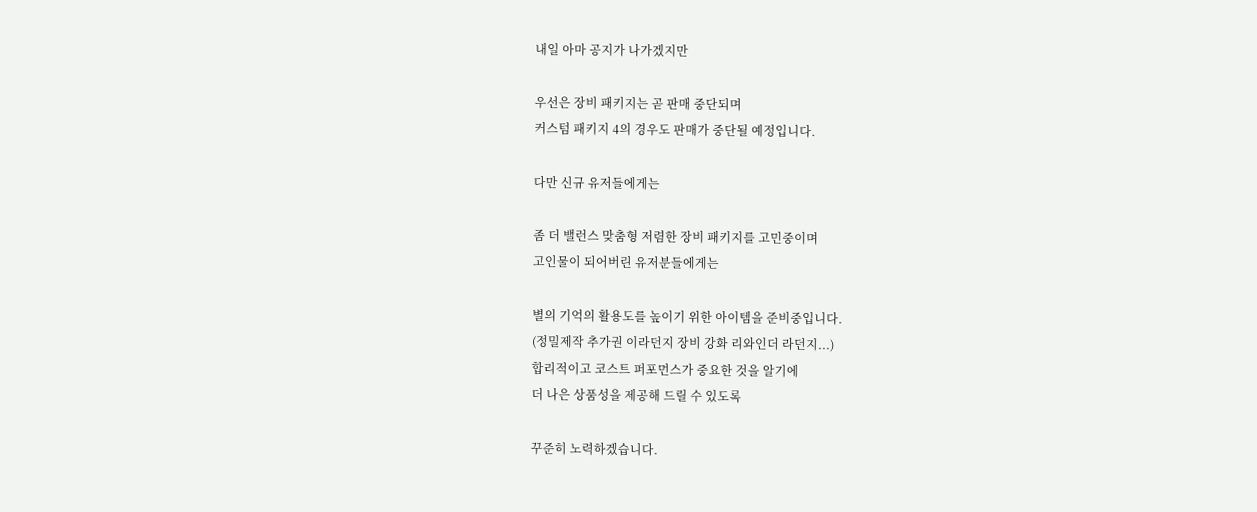내일 아마 공지가 나가겠지만

우선은 장비 패키지는 곧 판매 중단되며
커스텀 패키지 4의 경우도 판매가 중단될 예정입니다.

다만 신규 유저들에게는

좀 더 밸런스 맞춤형 저렴한 장비 패키지를 고민중이며
고인물이 되어버린 유저분들에게는

별의 기억의 활용도를 높이기 위한 아이템을 준비중입니다.
(정밀제작 추가권 이라던지 장비 강화 리와인더 라던지...)
합리적이고 코스트 퍼포먼스가 중요한 것을 알기에
더 나은 상품성을 제공해 드릴 수 있도록

꾸준히 노력하겠습니다.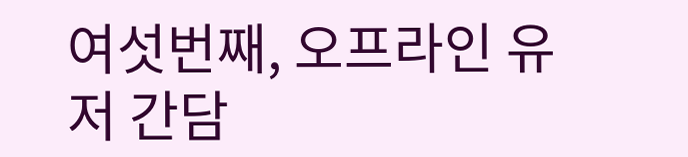여섯번째, 오프라인 유저 간담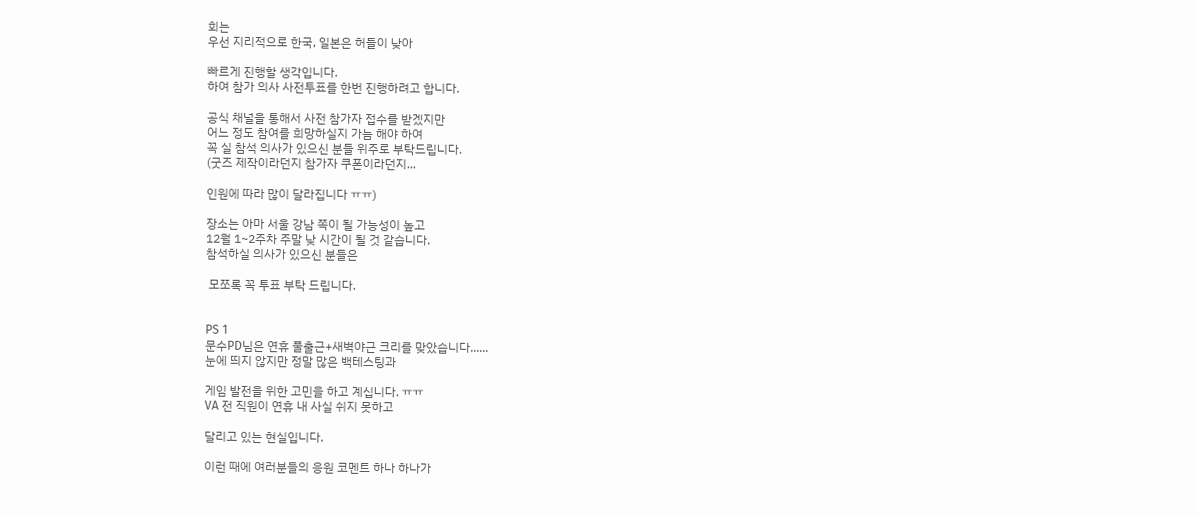회는
우선 지리적으로 한국, 일본은 허들이 낮아

빠르게 진행할 생각입니다.
하여 참가 의사 사전투표를 한번 진행하려고 합니다.

공식 채널을 통해서 사전 참가자 접수를 받겠지만
어느 정도 참여를 희망하실지 가늠 해야 하여
꼭 실 참석 의사가 있으신 분들 위주로 부탁드립니다.
(굿즈 제작이라던지 참가자 쿠폰이라던지...

인원에 따라 많이 달라집니다 ㅠㅠ)

장소는 아마 서울 강남 쪽이 될 가능성이 높고
12월 1~2주차 주말 낮 시간이 될 것 같습니다.
참석하실 의사가 있으신 분들은

 모쪼록 꼭 투표 부탁 드립니다.


PS 1
문수PD님은 연휴 풀출근+새벽야근 크리를 맞았습니다......
눈에 띄지 않지만 정말 많은 백테스팅과

게임 발전을 위한 고민을 하고 계십니다. ㅠㅠ
VA 전 직원이 연휴 내 사실 쉬지 못하고

달리고 있는 현실입니다.

이런 때에 여러분들의 응원 코멘트 하나 하나가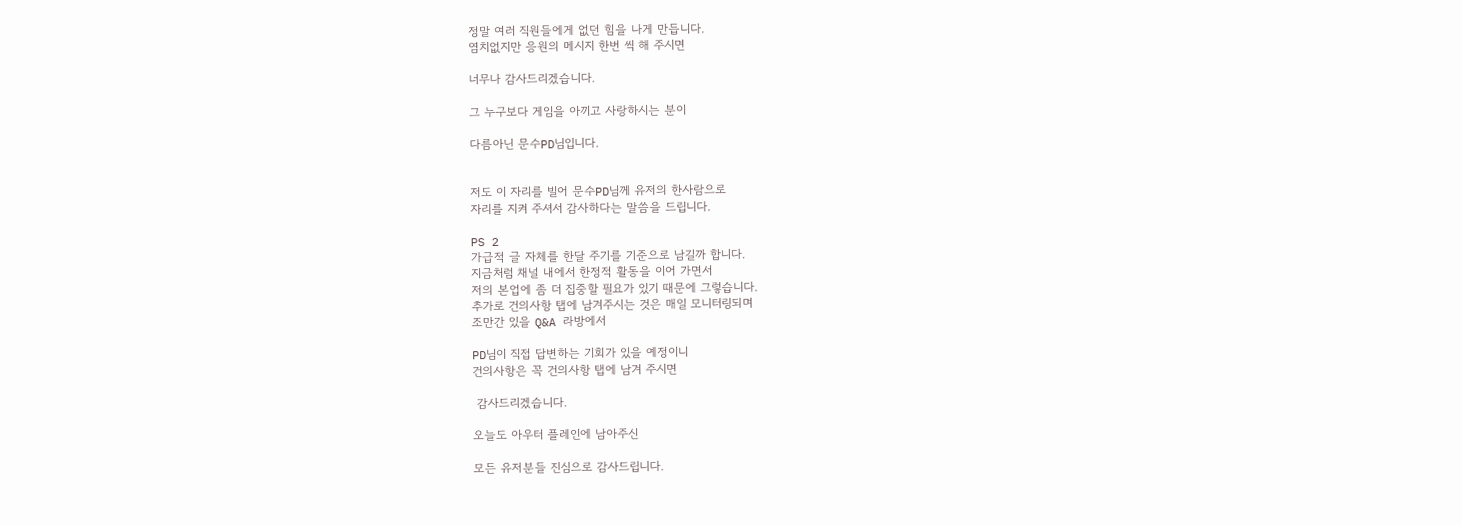정말 여러 직원들에게 없던 힘을 나게 만듭니다.
염치없지만 응원의 메시지 한번 씩 해 주시면

너무나 감사드리겠습니다.

그 누구보다 게임을 아끼고 사랑하시는 분이

다름아닌 문수PD님입니다.


저도 이 자리를 빌어 문수PD님께 유저의 한사람으로
자리를 지켜 주셔서 감사하다는 말씀을 드립니다.

PS 2
가급적 글 자체를 한달 주기를 기준으로 남길까 합니다.
지금처럼 채널 내에서 한정적 활동을 이어 가면서
저의 본업에 좀 더 집중할 필요가 있기 때문에 그렇습니다.
추가로 건의사항 탭에 남겨주시는 것은 매일 모니터링되며
조만간 있을 Q&A 라방에서

PD님이 직접 답변하는 기회가 있을 예정이니
건의사항은 꼭 건의사항 탭에 남겨 주시면

 감사드리겠습니다.

오늘도 아우터 플레인에 남아주신

모든 유저분들 진심으로 감사드립니다.